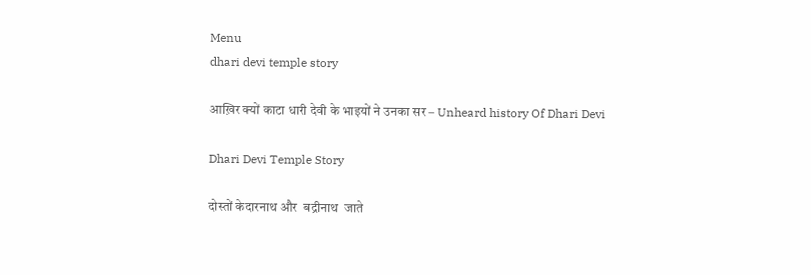Menu
dhari devi temple story

आख़िर क्यों काटा धारी देवी के भाइयों ने उनका सर – Unheard history Of Dhari Devi

Dhari Devi Temple Story

दोस्तों केदारनाथ और  बद्रीनाथ  जाते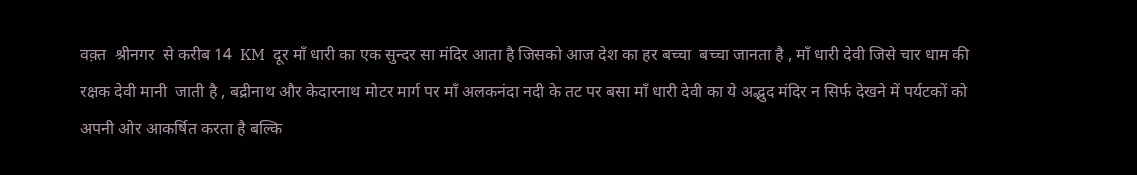वक़्त  श्रीनगर  से करीब 14  KM  दूर माँ धारी का एक सुन्दर सा मंदिर आता है जिसको आज देश का हर बच्चा  बच्चा जानता है , माँ धारी देवी जिसे चार धाम की रक्षक देवी मानी  जाती है , बद्रीनाथ और केदारनाथ मोटर मार्ग पर माँ अलकनंदा नदी के तट पर बसा माँ धारी देवी का ये अद्भुद मंदिर न सिर्फ देखने में पर्यटकों को अपनी ओर आकर्षित करता है बल्कि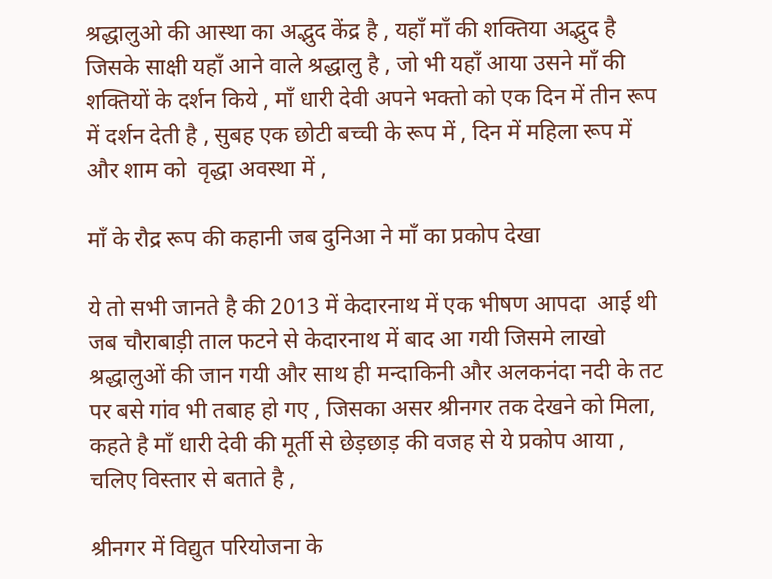श्रद्धालुओ की आस्था का अद्भुद केंद्र है , यहाँ माँ की शक्तिया अद्भुद है जिसके साक्षी यहाँ आने वाले श्रद्धालु है , जो भी यहाँ आया उसने माँ की शक्तियों के दर्शन किये , माँ धारी देवी अपने भक्तो को एक दिन में तीन रूप में दर्शन देती है , सुबह एक छोटी बच्ची के रूप में , दिन में महिला रूप में और शाम को  वृद्धा अवस्था में ,

माँ के रौद्र रूप की कहानी जब दुनिआ ने माँ का प्रकोप देखा

ये तो सभी जानते है की 2013 में केदारनाथ में एक भीषण आपदा  आई थी जब चौराबाड़ी ताल फटने से केदारनाथ में बाद आ गयी जिसमे लाखो श्रद्धालुओं की जान गयी और साथ ही मन्दाकिनी और अलकनंदा नदी के तट पर बसे गांव भी तबाह हो गए , जिसका असर श्रीनगर तक देखने को मिला, कहते है माँ धारी देवी की मूर्ती से छेड़छाड़ की वजह से ये प्रकोप आया , चलिए विस्तार से बताते है ,

श्रीनगर में विद्युत परियोजना के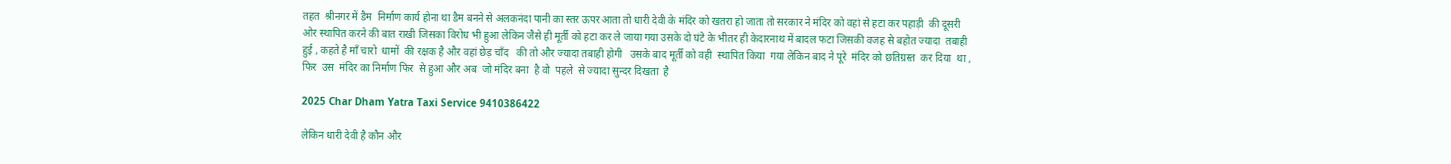तहत  श्रीनगर में डैम  निर्माण कार्य होना था डैम बनने से अलकनंदा पानी का स्तर ऊपर आता तो धारी देवी के मंदिर को खतरा हो जाता तो सरकार ने मंदिर को वहां से हटा कर पहाड़ी  की दूसरी ओर स्थापित करने की बात राखी जिसका विरोध भी हुआ लेकिन जैसे ही मूर्ती को हटा कर ले जाया गया उसके दो घंटे के भीतर ही केदारनाथ में बादल फटा जिसकी वजह से बहोत ज्यादा  तबाही हुई , कहते है माँ चारो  धामों  की रक्षक है और वहां छेड़ चाँद   की तो और ज्यादा तबाही होगी   उसके बाद मूर्ती को वही  स्थापित किया  गया लेकिन बाद ने पूरे  मंदिर को छतिग्रस्त  कर दिया  था , फिर  उस  मंदिर का निर्माण फिर  से हुआ और अब  जो मंदिर बना  है वो  पहले  से ज्यादा सुन्दर दिखता  है

2025 Char Dham Yatra Taxi Service 9410386422

लेकिन धारी देवी है कौन और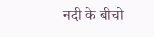नदी के बीचो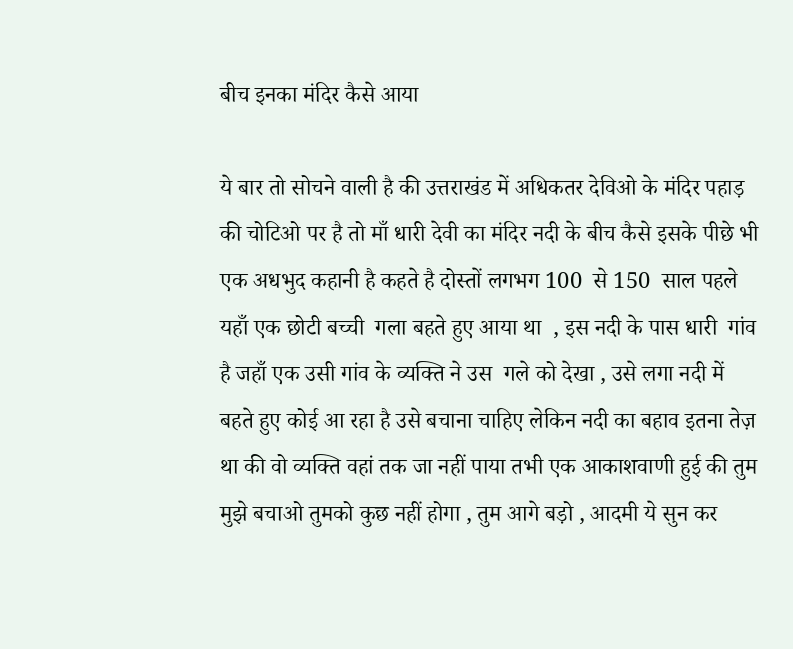बीच इनका मंदिर कैसे आया

ये बार तो सोचने वाली है की उत्तराखंड में अधिकतर देविओ के मंदिर पहाड़ की चोटिओ पर है तो माँ धारी देवी का मंदिर नदी के बीच कैसे इसके पीछे भी एक अधभुद कहानी है कहते है दोस्तों लगभग 100  से 150  साल पहले यहाँ एक छोटी बच्ची  गला बहते हुए आया था  , इस नदी के पास धारी  गांव है जहाँ एक उसी गांव के व्यक्ति ने उस  गले को देखा , उसे लगा नदी में बहते हुए कोई आ रहा है उसे बचाना चाहिए लेकिन नदी का बहाव इतना तेज़ था की वो व्यक्ति वहां तक जा नहीं पाया तभी एक आकाशवाणी हुई की तुम मुझे बचाओ तुमको कुछ नहीं होगा , तुम आगे बड़ो , आदमी ये सुन कर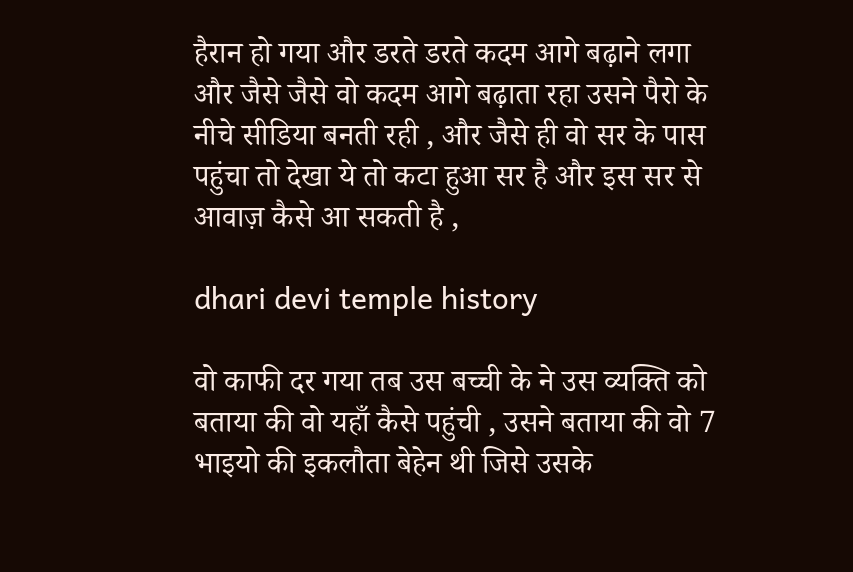हैरान हो गया और डरते डरते कदम आगे बढ़ाने लगा और जैसे जैसे वो कदम आगे बढ़ाता रहा उसने पैरो के नीचे सीडिया बनती रही , और जैसे ही वो सर के पास पहुंचा तो देखा ये तो कटा हुआ सर है और इस सर से आवाज़ कैसे आ सकती है ,

dhari devi temple history

वो काफी दर गया तब उस बच्ची के ने उस व्यक्ति को बताया की वो यहाँ कैसे पहुंची , उसने बताया की वो 7 भाइयो की इकलौता बेहेन थी जिसे उसके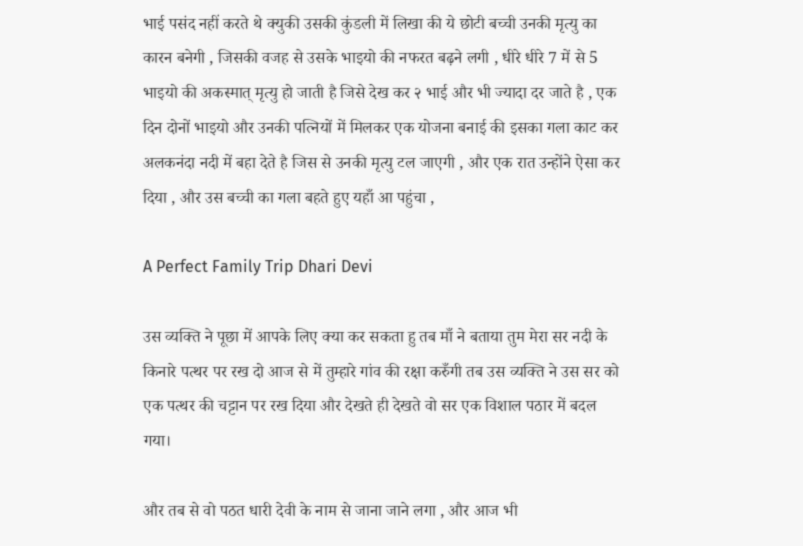भाई पसंद नहीं करते थे क्युकी उसकी कुंडली में लिखा की ये छोटी बच्ची उनकी मृत्यु का कारन बनेगी , जिसकी वजह से उसके भाइयो की नफरत बढ़ने लगी , धीरे धीरे 7 में से 5 भाइयो की अकस्मात् मृत्यु हो जाती है जिसे देख कर २ भाई और भी ज्यादा दर जाते है , एक दिन दोनों भाइयो और उनकी पत्नियों में मिलकर एक योजना बनाई की इसका गला काट कर अलकनंदा नदी में बहा देते है जिस से उनकी मृत्यु टल जाएगी , और एक रात उन्होंने ऐसा कर दिया , और उस बच्ची का गला बहते हुए यहाँ आ पहुंचा ,

A Perfect Family Trip Dhari Devi

उस व्यक्ति ने पूछा में आपके लिए क्या कर सकता हु तब माँ ने बताया तुम मेरा सर नदी के किनारे पत्थर पर रख दो आज से में तुम्हारे गांव की रक्षा करुँगी तब उस व्यक्ति ने उस सर को एक पत्थर की चट्टान पर रख दिया और देखते ही देखते वो सर एक विशाल पठार में बदल गया।

और तब से वो पठत धारी देवी के नाम से जाना जाने लगा , और आज भी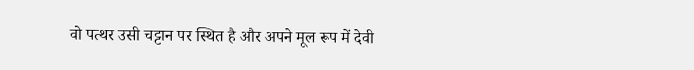वो पत्थर उसी चट्टान पर स्थित है और अपने मूल रूप में देवी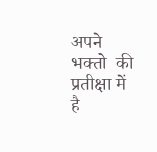अपने भक्तो  की प्रतीक्षा में है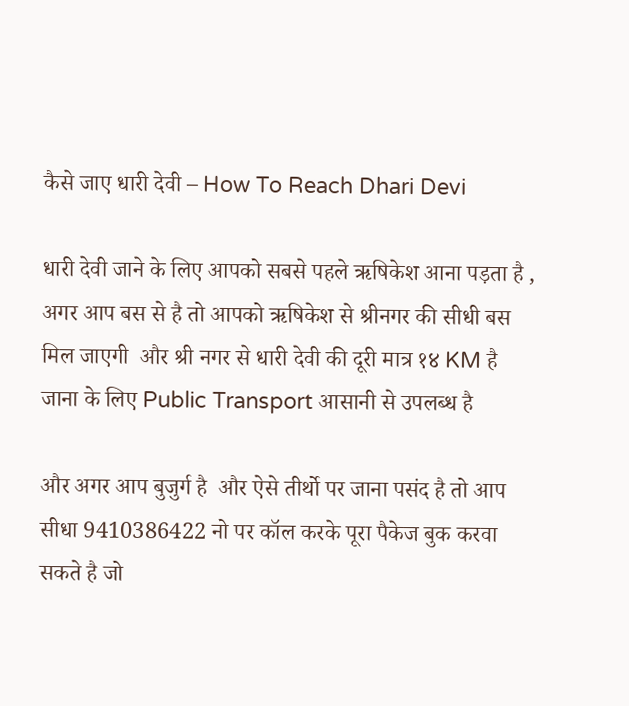कैसे जाए धारी देवी – How To Reach Dhari Devi

धारी देवी जाने के लिए आपको सबसे पहले ऋषिकेश आना पड़ता है , अगर आप बस से है तो आपको ऋषिकेश से श्रीनगर की सीधी बस मिल जाएगी  और श्री नगर से धारी देवी की दूरी मात्र १४ KM है जाना के लिए Public Transport आसानी से उपलब्ध है

और अगर आप बुजुर्ग है  और ऐसे तीर्थो पर जाना पसंद है तो आप सीधा 9410386422 नो पर कॉल करके पूरा पैकेज बुक करवा सकते है जो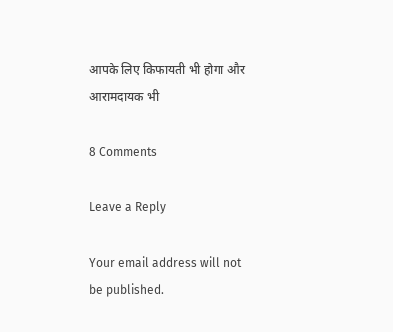आपके लिए किफायती भी होगा और आरामदायक भी

8 Comments

Leave a Reply

Your email address will not be published.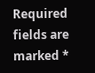Required fields are marked *